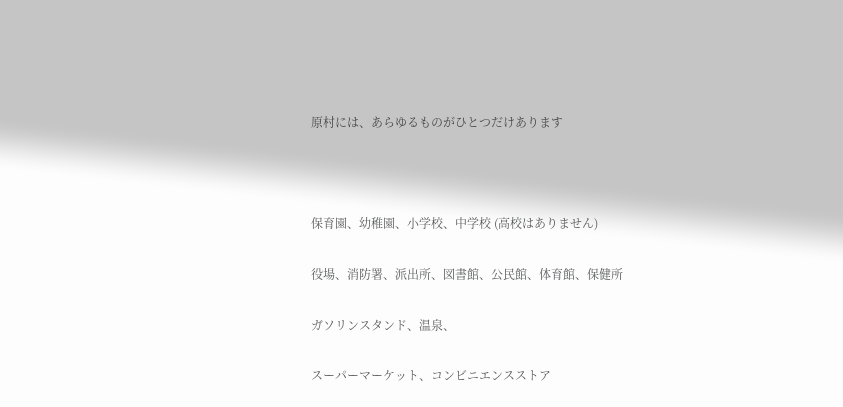原村には、あらゆるものがひとつだけあります



保育園、幼稚園、小学校、中学校 (高校はありません)

役場、消防署、派出所、図書館、公民館、体育館、保健所

ガソリンスタンド、温泉、

スーパーマーケット、コンビニエンスストア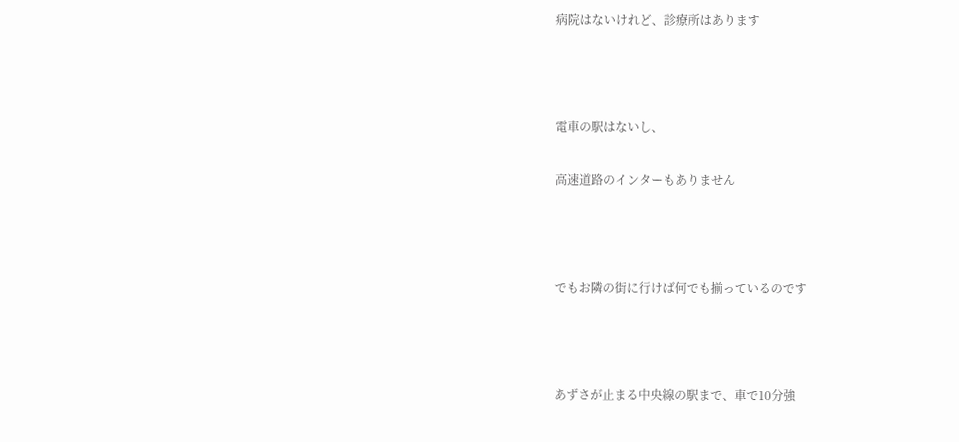病院はないけれど、診療所はあります



電車の駅はないし、

高速道路のインターもありません



でもお隣の街に行けば何でも揃っているのです



あずさが止まる中央線の駅まで、車で10分強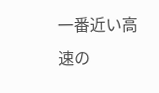一番近い高速の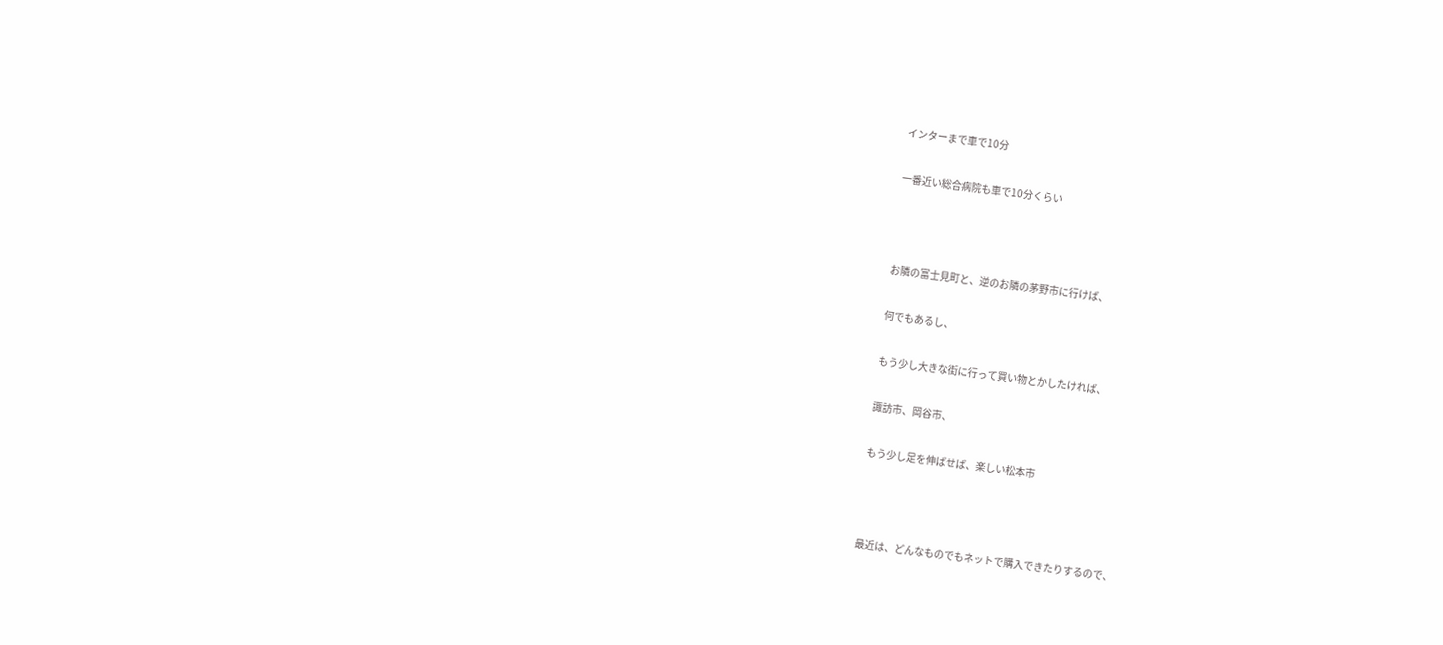インターまで車で10分

一番近い総合病院も車で10分くらい



お隣の富士見町と、逆のお隣の茅野市に行けば、

何でもあるし、

もう少し大きな街に行って買い物とかしたければ、

諏訪市、岡谷市、

もう少し足を伸ばせば、楽しい松本市



最近は、どんなものでもネットで購入できたりするので、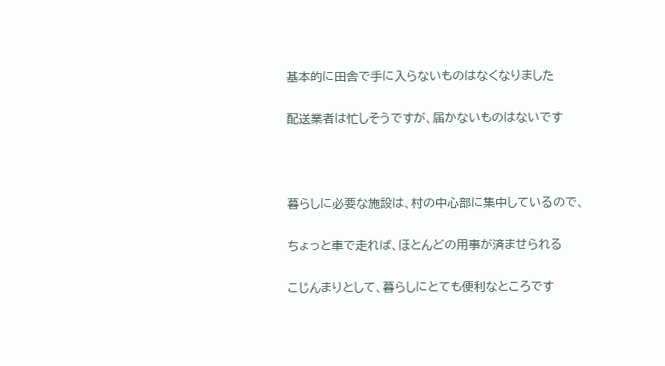基本的に田舎で手に入らないものはなくなりました

配送業者は忙しそうですが、届かないものはないです



暮らしに必要な施設は、村の中心部に集中しているので、

ちょっと車で走れば、ほとんどの用事が済ませられる

こじんまりとして、暮らしにとても便利なところです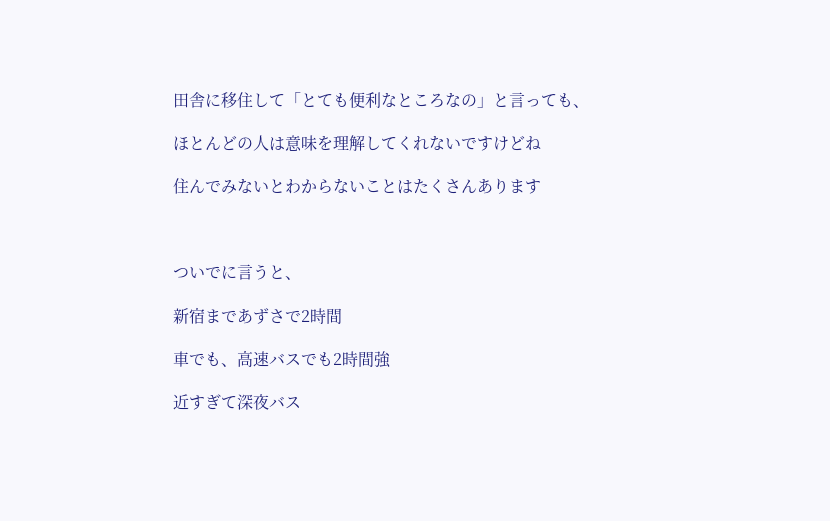田舎に移住して「とても便利なところなの」と言っても、

ほとんどの人は意味を理解してくれないですけどね

住んでみないとわからないことはたくさんあります



ついでに言うと、

新宿まであずさで2時間

車でも、高速バスでも2時間強

近すぎて深夜バス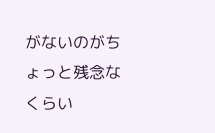がないのがちょっと残念なくらい